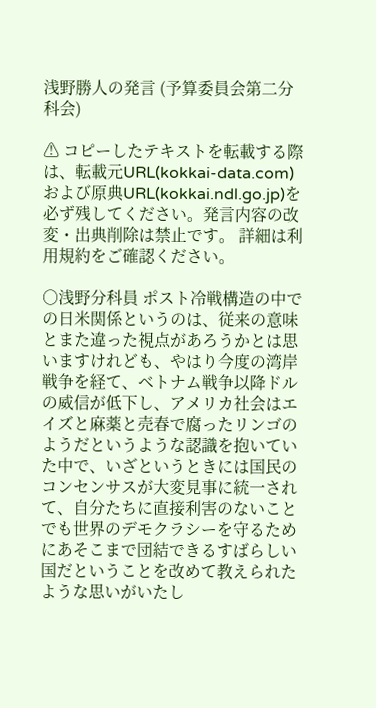浅野勝人の発言 (予算委員会第二分科会)

⚠ コピーしたテキストを転載する際は、転載元URL(kokkai-data.com)および原典URL(kokkai.ndl.go.jp)を必ず残してください。発言内容の改変・出典削除は禁止です。 詳細は利用規約をご確認ください。

○浅野分科員 ポスト冷戦構造の中での日米関係というのは、従来の意味とまた違った視点があろうかとは思いますけれども、やはり今度の湾岸戦争を経て、ベトナム戦争以降ドルの威信が低下し、アメリカ社会はエイズと麻薬と売春で腐ったリンゴのようだというような認識を抱いていた中で、いざというときには国民のコンセンサスが大変見事に統一されて、自分たちに直接利害のないことでも世界のデモクラシーを守るためにあそこまで団結できるすばらしい国だということを改めて教えられたような思いがいたし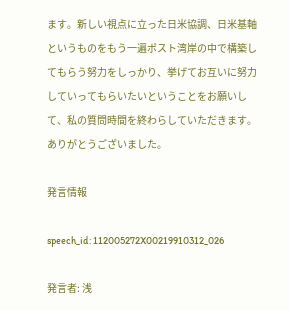ます。新しい視点に立った日米協調、日米基軸というものをもう一遍ポスト湾岸の中で構築してもらう努力をしっかり、挙げてお互いに努力していってもらいたいということをお願いして、私の質問時間を終わらしていただきます。ありがとうございました。

発言情報

speech_id: 112005272X00219910312_026

発言者: 浅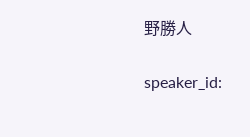野勝人

speaker_id: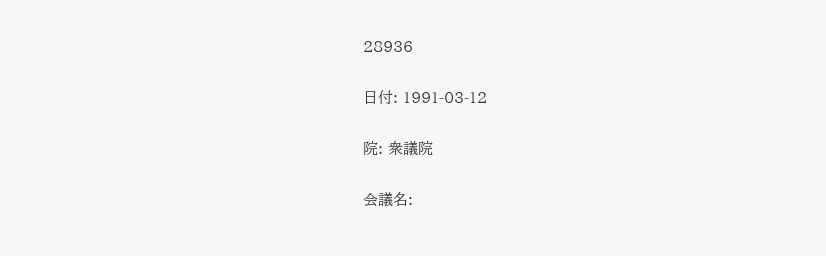28936

日付: 1991-03-12

院: 衆議院

会議名: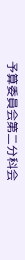予算委員会第二分科会